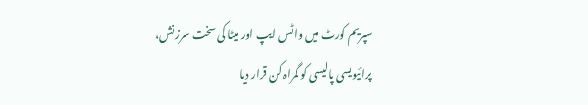سپریم کورٹ میں واٹس ایپ اور میٹا کی سخت سرزنش، پرائیویسی پالیسی کو گمراہ کن قرار دیا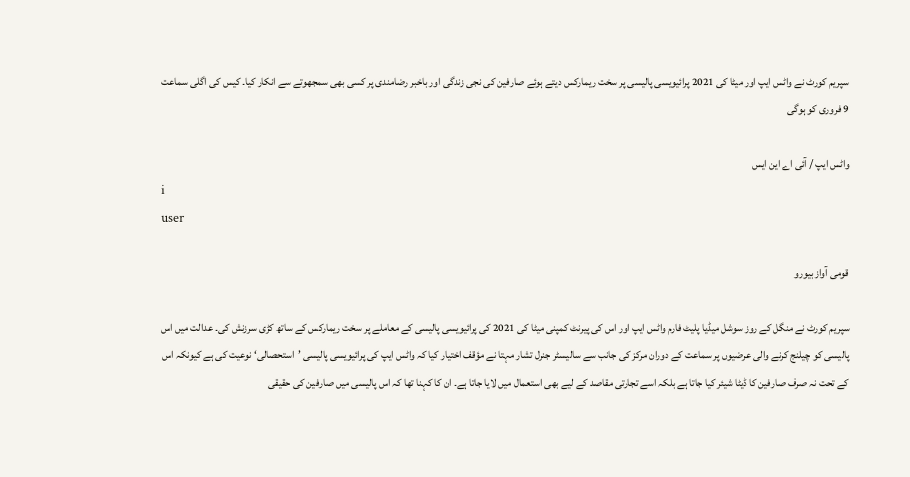سپریم کورٹ نے واٹس ایپ اور میٹا کی 2021 پرائیویسی پالیسی پر سخت ریمارکس دیتے ہوئے صارفین کی نجی زندگی اور باخبر رضامندی پر کسی بھی سمجھوتے سے انکار کیا۔ کیس کی اگلی سماعت 9 فروری کو ہوگی

واٹس ایپ / آئی اے این ایس
i
user

قومی آواز بیورو

سپریم کورٹ نے منگل کے روز سوشل میڈیا پلیٹ فارم واٹس ایپ اور اس کی پیرنٹ کمپنی میٹا کی 2021 کی پرائیویسی پالیسی کے معاملے پر سخت ریمارکس کے ساتھ کڑی سرزنش کی۔ عدالت میں اس پالیسی کو چیلنج کرنے والی عرضیوں پر سماعت کے دوران مرکز کی جانب سے سالیسٹر جنرل تشار مہتا نے مؤقف اختیار کیا کہ واٹس ایپ کی پرائیویسی پالیسی ’استحصالی‘ نوعیت کی ہے کیونکہ اس کے تحت نہ صرف صارفین کا ڈیٹا شیئر کیا جاتا ہے بلکہ اسے تجارتی مقاصد کے لیے بھی استعمال میں لایا جاتا ہے۔ ان کا کہنا تھا کہ اس پالیسی میں صارفین کی حقیقی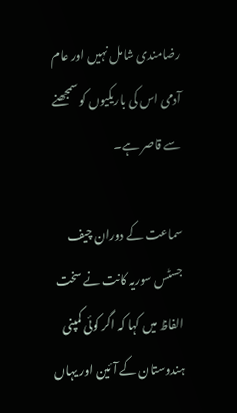رضامندی شامل نہیں اور عام آدمی اس کی باریکیوں کو سمجھنے سے قاصر ہے۔

سماعت کے دوران چیف جسٹس سوریہ کانت نے سخت الفاظ میں کہا کہ اگر کوئی کمپنی ہندوستان کے آئین اور یہاں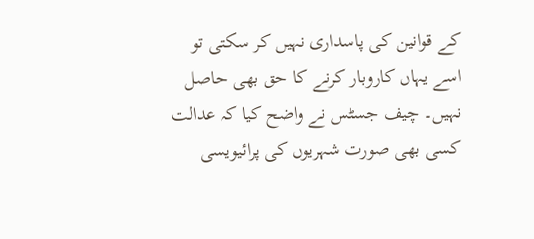کے قوانین کی پاسداری نہیں کر سکتی تو اسے یہاں کاروبار کرنے کا حق بھی حاصل نہیں۔ چیف جسٹس نے واضح کیا کہ عدالت کسی بھی صورت شہریوں کی پرائیویسی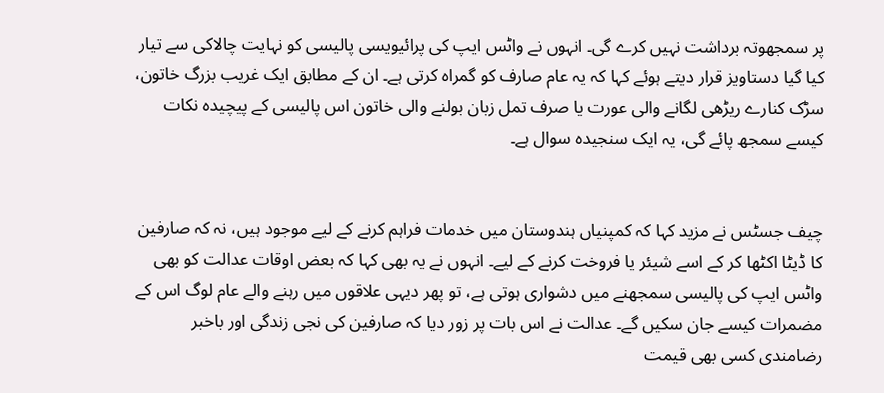پر سمجھوتہ برداشت نہیں کرے گی۔ انہوں نے واٹس ایپ کی پرائیویسی پالیسی کو نہایت چالاکی سے تیار کیا گیا دستاویز قرار دیتے ہوئے کہا کہ یہ عام صارف کو گمراہ کرتی ہے۔ ان کے مطابق ایک غریب بزرگ خاتون، سڑک کنارے ریڑھی لگانے والی عورت یا صرف تمل زبان بولنے والی خاتون اس پالیسی کے پیچیدہ نکات کیسے سمجھ پائے گی، یہ ایک سنجیدہ سوال ہے۔


چیف جسٹس نے مزید کہا کہ کمپنیاں ہندوستان میں خدمات فراہم کرنے کے لیے موجود ہیں، نہ کہ صارفین کا ڈیٹا اکٹھا کر کے اسے شیئر یا فروخت کرنے کے لیے۔ انہوں نے یہ بھی کہا کہ بعض اوقات عدالت کو بھی واٹس ایپ کی پالیسی سمجھنے میں دشواری ہوتی ہے، تو پھر دیہی علاقوں میں رہنے والے عام لوگ اس کے مضمرات کیسے جان سکیں گے۔ عدالت نے اس بات پر زور دیا کہ صارفین کی نجی زندگی اور باخبر رضامندی کسی بھی قیمت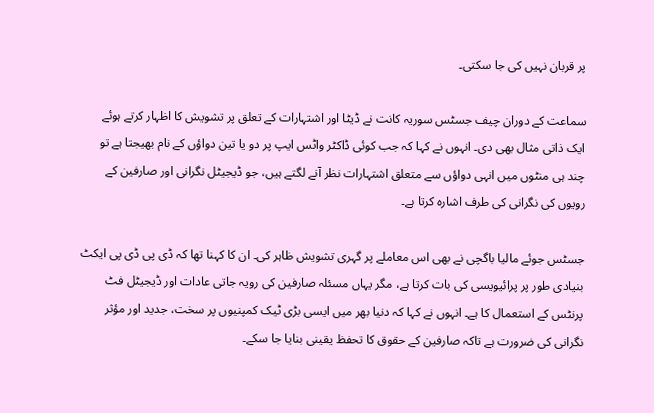پر قربان نہیں کی جا سکتی۔

سماعت کے دوران چیف جسٹس سوریہ کانت نے ڈیٹا اور اشتہارات کے تعلق پر تشویش کا اظہار کرتے ہوئے ایک ذاتی مثال بھی دی۔ انہوں نے کہا کہ جب کوئی ڈاکٹر واٹس ایپ پر دو یا تین دواؤں کے نام بھیجتا ہے تو چند ہی منٹوں میں انہی دواؤں سے متعلق اشتہارات نظر آنے لگتے ہیں، جو ڈیجیٹل نگرانی اور صارفین کے رویوں کی نگرانی کی طرف اشارہ کرتا ہے۔

جسٹس جوئے مالیا باگچی نے بھی اس معاملے پر گہری تشویش ظاہر کی۔ ان کا کہنا تھا کہ ڈی پی ڈی پی ایکٹ بنیادی طور پر پرائیویسی کی بات کرتا ہے، مگر یہاں مسئلہ صارفین کی رویہ جاتی عادات اور ڈیجیٹل فٹ پرنٹس کے استعمال کا ہے۔ انہوں نے کہا کہ دنیا بھر میں ایسی بڑی ٹیک کمپنیوں پر سخت، جدید اور مؤثر نگرانی کی ضرورت ہے تاکہ صارفین کے حقوق کا تحفظ یقینی بنایا جا سکے۔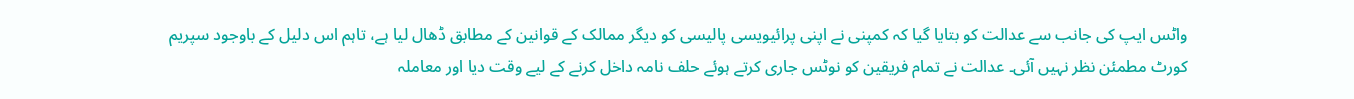واٹس ایپ کی جانب سے عدالت کو بتایا گیا کہ کمپنی نے اپنی پرائیویسی پالیسی کو دیگر ممالک کے قوانین کے مطابق ڈھال لیا ہے، تاہم اس دلیل کے باوجود سپریم کورٹ مطمئن نظر نہیں آئی۔ عدالت نے تمام فریقین کو نوٹس جاری کرتے ہوئے حلف نامہ داخل کرنے کے لیے وقت دیا اور معاملہ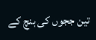تین ججوں کی بنچ کے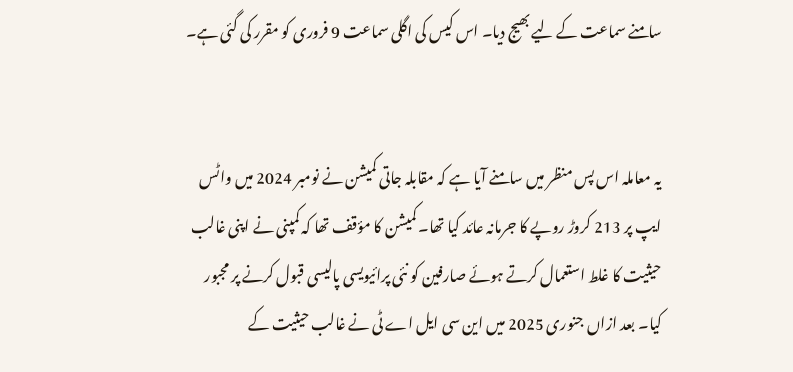سامنے سماعت کے لیے بھیج دیا۔ اس کیس کی اگلی سماعت 9 فروری کو مقرر کی گئی ہے۔


یہ معاملہ اس پس منظر میں سامنے آیا ہے کہ مقابلہ جاتی کمیشن نے نومبر 2024 میں واٹس ایپ پر 213 کروڑ روپے کا جرمانہ عائد کیا تھا۔ کمیشن کا مؤقف تھا کہ کمپنی نے اپنی غالب حیثیت کا غلط استعمال کرتے ہوئے صارفین کو نئی پرائیویسی پالیسی قبول کرنے پر مجبور کیا۔ بعد ازاں جنوری 2025 میں این سی ایل اے ٹی نے غالب حیثیت کے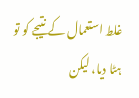غلط استعمال کے نتیجے کو تو ہٹا دیا، لیکن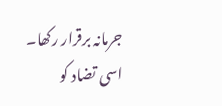جرمانہ برقرار رکھا۔ اسی تضاد کو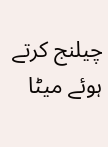چیلنج کرتے ہوئے میٹا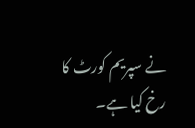نے سپریم کورٹ کا رخ کیا ہے۔